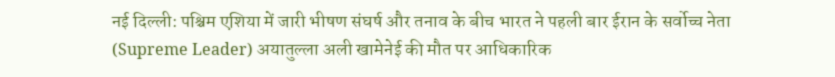नई दिल्ली: पश्चिम एशिया में जारी भीषण संघर्ष और तनाव के बीच भारत ने पहली बार ईरान के सर्वोच्च नेता (Supreme Leader) अयातुल्ला अली खामेनेई की मौत पर आधिकारिक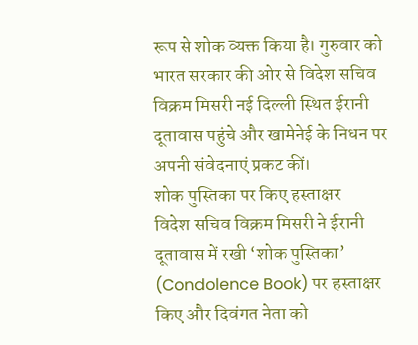रूप से शोक व्यक्त किया है। गुरुवार को भारत सरकार की ओर से विदेश सचिव विक्रम मिसरी नई दिल्ली स्थित ईरानी दूतावास पहुंचे और खामेनेई के निधन पर अपनी संवेदनाएं प्रकट कीं।
शोक पुस्तिका पर किए हस्ताक्षर
विदेश सचिव विक्रम मिसरी ने ईरानी दूतावास में रखी ‘शोक पुस्तिका’ (Condolence Book) पर हस्ताक्षर किए और दिवंगत नेता को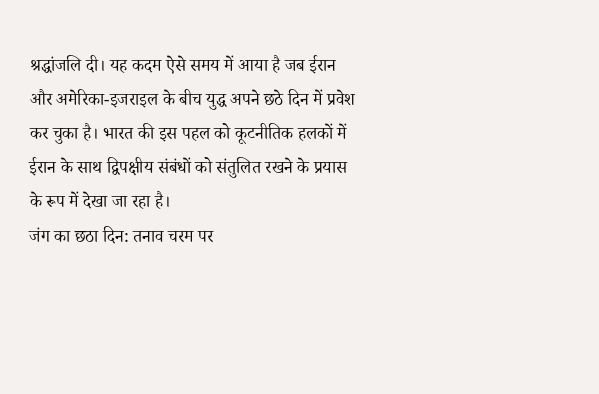श्रद्धांजलि दी। यह कदम ऐसे समय में आया है जब ईरान और अमेरिका-इजराइल के बीच युद्ध अपने छठे दिन में प्रवेश कर चुका है। भारत की इस पहल को कूटनीतिक हलकों में ईरान के साथ द्विपक्षीय संबंधों को संतुलित रखने के प्रयास के रूप में देखा जा रहा है।
जंग का छठा दिन: तनाव चरम पर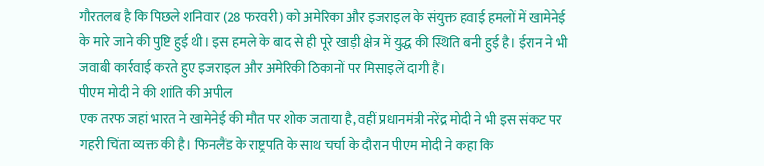गौरतलब है कि पिछले शनिवार (28 फरवरी) को अमेरिका और इजराइल के संयुक्त हवाई हमलों में खामेनेई के मारे जाने की पुष्टि हुई थी। इस हमले के बाद से ही पूरे खाड़ी क्षेत्र में युद्ध की स्थिति बनी हुई है। ईरान ने भी जवाबी कार्रवाई करते हुए इजराइल और अमेरिकी ठिकानों पर मिसाइलें दागी हैं।
पीएम मोदी ने की शांति की अपील
एक तरफ जहां भारत ने खामेनेई की मौत पर शोक जताया है, वहीं प्रधानमंत्री नरेंद्र मोदी ने भी इस संकट पर गहरी चिंता व्यक्त की है। फिनलैंड के राष्ट्रपति के साथ चर्चा के दौरान पीएम मोदी ने कहा कि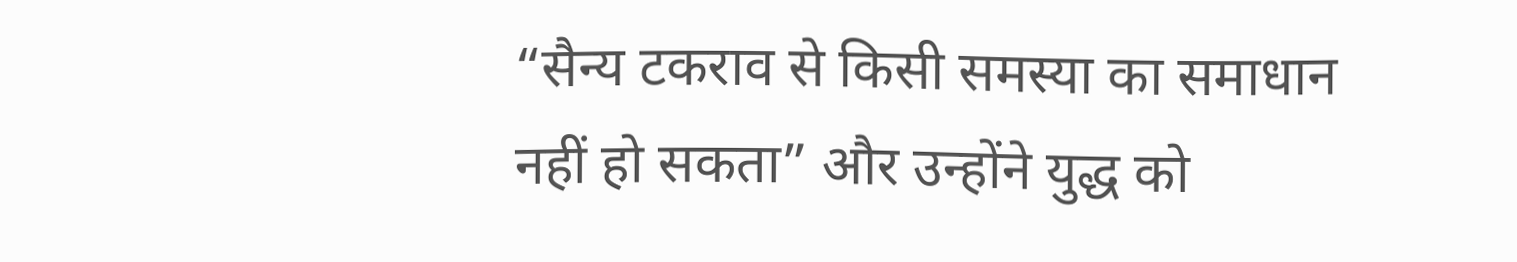“सैन्य टकराव से किसी समस्या का समाधान नहीं हो सकता” और उन्होंने युद्ध को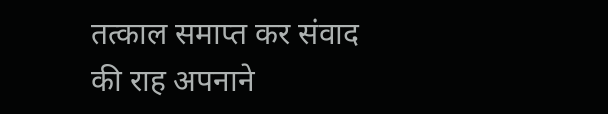तत्काल समाप्त कर संवाद की राह अपनाने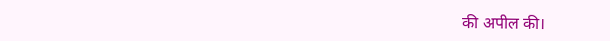की अपील की।